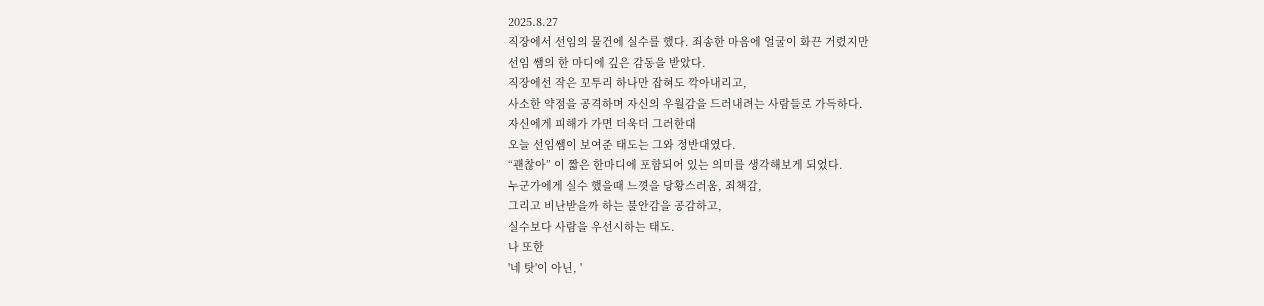2025.8.27
직장에서 선임의 물건에 실수를 했다. 죄송한 마음에 얼굴이 화끈 거렸지만
선임 쌤의 한 마디에 깊은 감동을 받았다.
직장에선 작은 꼬투리 하나만 잡혀도 깍아내리고,
사소한 약점을 공격하며 자신의 우월감을 드러내려는 사람들로 가득하다.
자신에게 피해가 가면 더욱더 그러한대
오늘 선임쌤이 보여준 태도는 그와 정반대였다.
“괜찮아” 이 짧은 한마디에 포함되어 있는 의미를 생각해보게 되었다.
누군가에게 실수 했을때 느꼇을 당황스러움, 죄책감,
그리고 비난받을까 하는 불안감을 공감하고,
실수보다 사람을 우선시하는 태도.
나 또한
'네 탓'이 아닌, '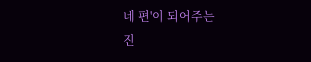네 편'이 되어주는
진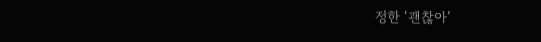정한 ‘괜찮아’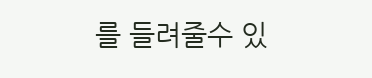를 들려줄수 있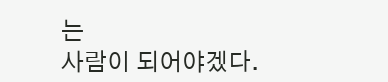는
사람이 되어야겠다.